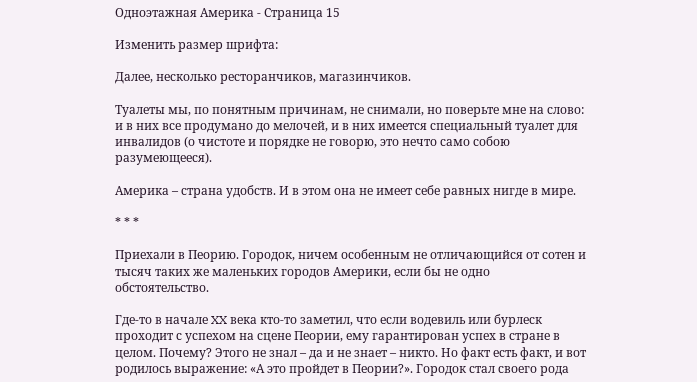Одноэтажная Америка - Страница 15

Изменить размер шрифта:

Далее, несколько ресторанчиков, магазинчиков.

Туалеты мы, по понятным причинам, не снимали, но поверьте мне на слово: и в них все продумано до мелочей, и в них имеется специальный туалет для инвалидов (о чистоте и порядке не говорю, это нечто само собою разумеющееся).

Америка – страна удобств. И в этом она не имеет себе равных нигде в мире.

* * *

Приехали в Пеорию. Городок, ничем особенным не отличающийся от сотен и тысяч таких же маленьких городов Америки, если бы не одно обстоятельство.

Где-то в начале XX века кто-то заметил, что если водевиль или бурлеск проходит с успехом на сцене Пеории, ему гарантирован успех в стране в целом. Почему? Этого не знал – да и не знает – никто. Но факт есть факт, и вот родилось выражение: «А это пройдет в Пеории?». Городок стал своего рода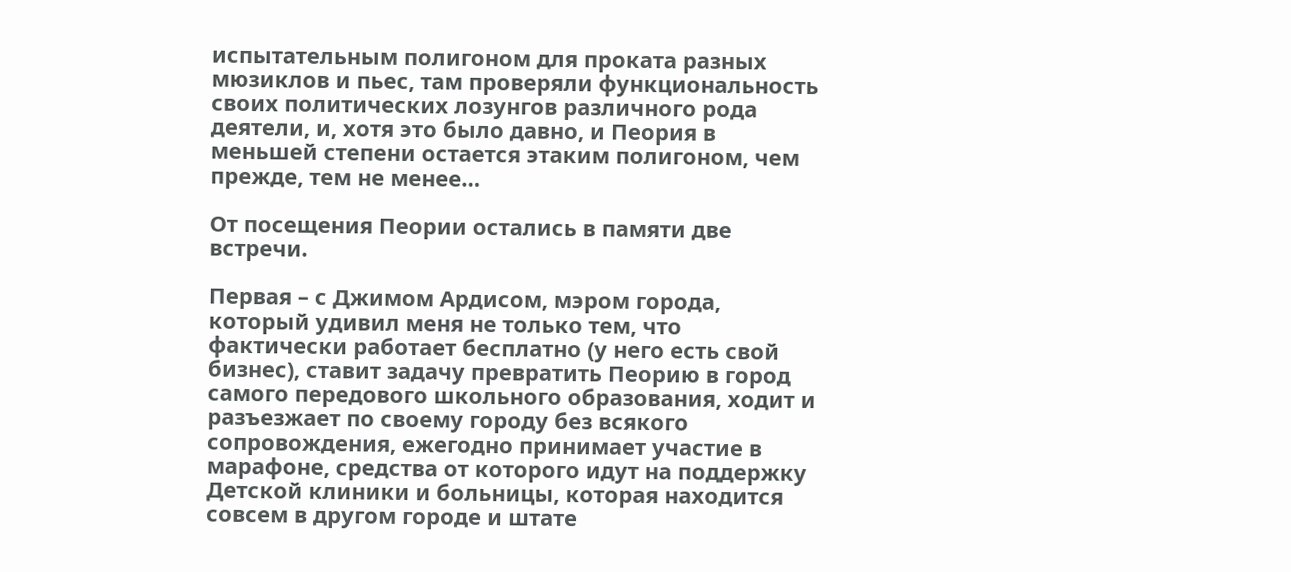испытательным полигоном для проката разных мюзиклов и пьес, там проверяли функциональность своих политических лозунгов различного рода деятели, и, хотя это было давно, и Пеория в меньшей степени остается этаким полигоном, чем прежде, тем не менее…

От посещения Пеории остались в памяти две встречи.

Первая – с Джимом Ардисом, мэром города, который удивил меня не только тем, что фактически работает бесплатно (у него есть свой бизнес), ставит задачу превратить Пеорию в город самого передового школьного образования, ходит и разъезжает по своему городу без всякого сопровождения, ежегодно принимает участие в марафоне, средства от которого идут на поддержку Детской клиники и больницы, которая находится совсем в другом городе и штате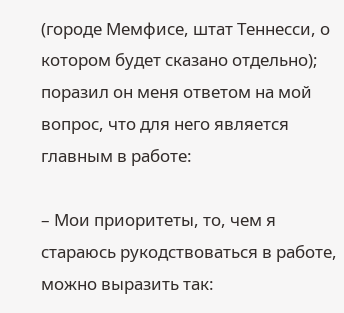(городе Мемфисе, штат Теннесси, о котором будет сказано отдельно); поразил он меня ответом на мой вопрос, что для него является главным в работе:

– Мои приоритеты, то, чем я стараюсь рукодствоваться в работе, можно выразить так: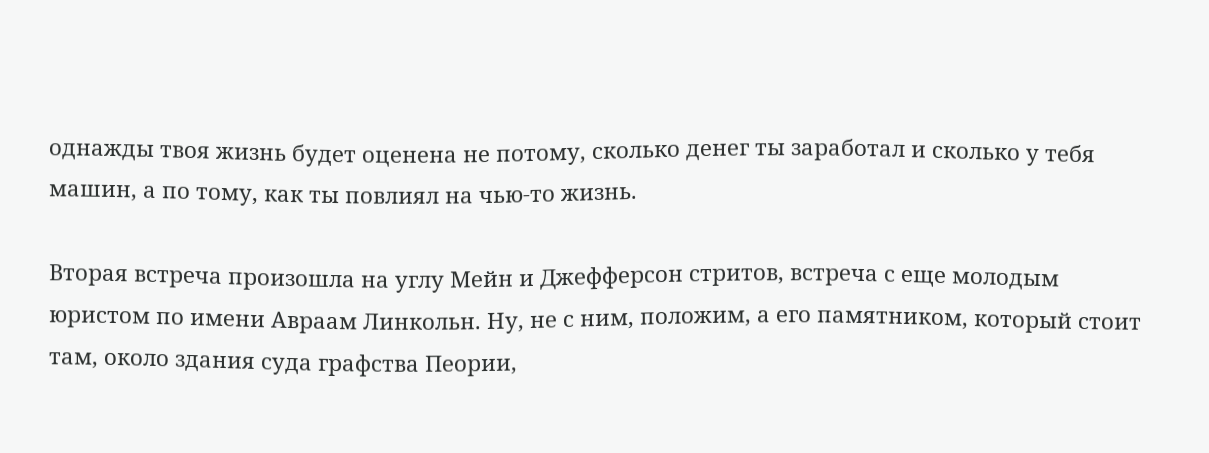однажды твоя жизнь будет оценена не потому, сколько денег ты заработал и сколько у тебя машин, а по тому, как ты повлиял на чью-то жизнь.

Вторая встреча произошла на углу Мейн и Джефферсон стритов, встреча с еще молодым юристом по имени Авраам Линкольн. Ну, не с ним, положим, а его памятником, который стоит там, около здания суда графства Пеории,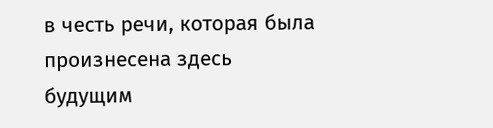в честь речи, которая была произнесена здесь будущим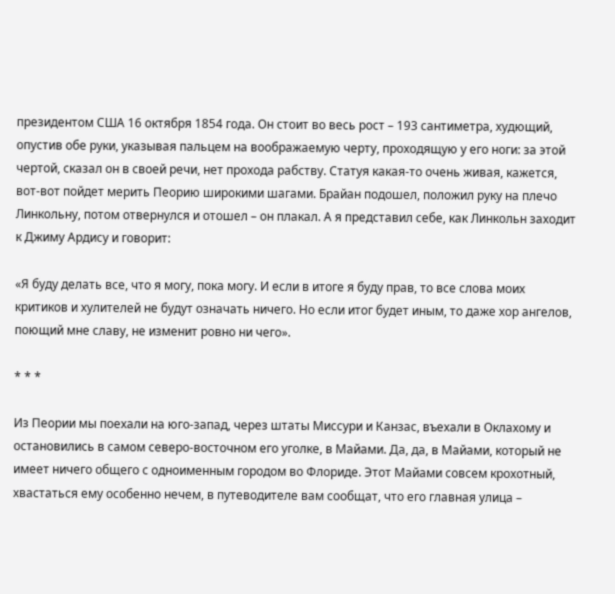президентом США 16 октября 1854 года. Он стоит во весь рост – 193 сантиметра, худющий, опустив обе руки, указывая пальцем на воображаемую черту, проходящую у его ноги: за этой чертой, сказал он в своей речи, нет прохода рабству. Статуя какая-то очень живая, кажется, вот-вот пойдет мерить Пеорию широкими шагами. Брайан подошел, положил руку на плечо Линкольну, потом отвернулся и отошел – он плакал. А я представил себе, как Линкольн заходит к Джиму Ардису и говорит:

«Я буду делать все, что я могу, пока могу. И если в итоге я буду прав, то все слова моих критиков и хулителей не будут означать ничего. Но если итог будет иным, то даже хор ангелов, поющий мне славу, не изменит ровно ни чего».

* * *

Из Пеории мы поехали на юго-запад, через штаты Миссури и Канзас, въехали в Оклахому и остановились в самом северо-восточном его уголке, в Майами. Да, да, в Майами, который не имеет ничего общего с одноименным городом во Флориде. Этот Майами совсем крохотный, хвастаться ему особенно нечем, в путеводителе вам сообщат, что его главная улица –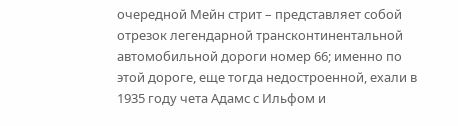очередной Мейн стрит – представляет собой отрезок легендарной трансконтинентальной автомобильной дороги номер 66; именно по этой дороге, еще тогда недостроенной, ехали в 1935 году чета Адамс с Ильфом и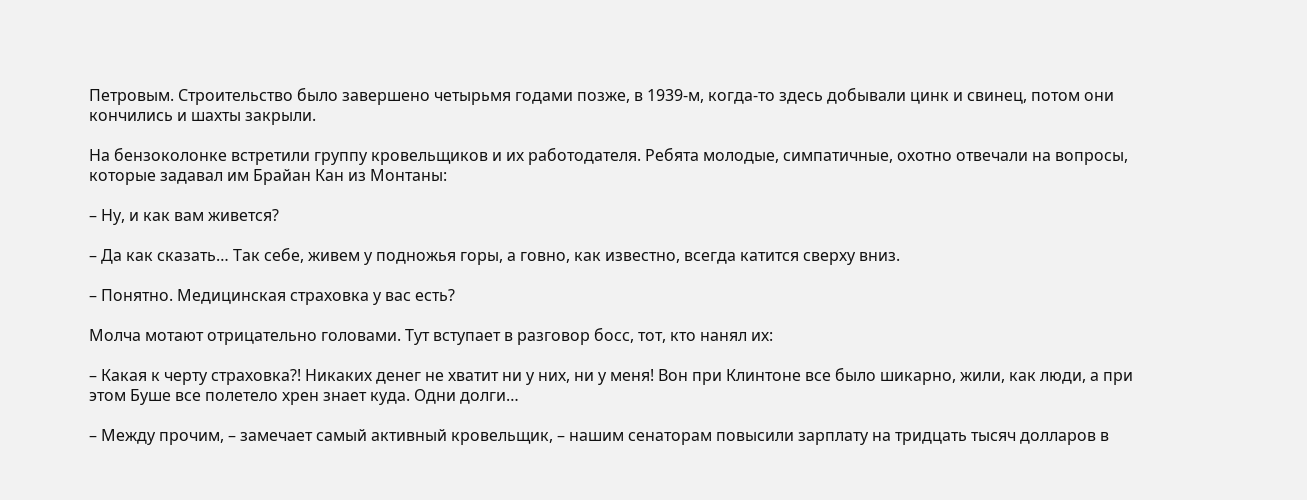Петровым. Строительство было завершено четырьмя годами позже, в 1939-м, когда-то здесь добывали цинк и свинец, потом они кончились и шахты закрыли.

На бензоколонке встретили группу кровельщиков и их работодателя. Ребята молодые, симпатичные, охотно отвечали на вопросы, которые задавал им Брайан Кан из Монтаны:

– Ну, и как вам живется?

– Да как сказать… Так себе, живем у подножья горы, а говно, как известно, всегда катится сверху вниз.

– Понятно. Медицинская страховка у вас есть?

Молча мотают отрицательно головами. Тут вступает в разговор босс, тот, кто нанял их:

– Какая к черту страховка?! Никаких денег не хватит ни у них, ни у меня! Вон при Клинтоне все было шикарно, жили, как люди, а при этом Буше все полетело хрен знает куда. Одни долги…

– Между прочим, – замечает самый активный кровельщик, – нашим сенаторам повысили зарплату на тридцать тысяч долларов в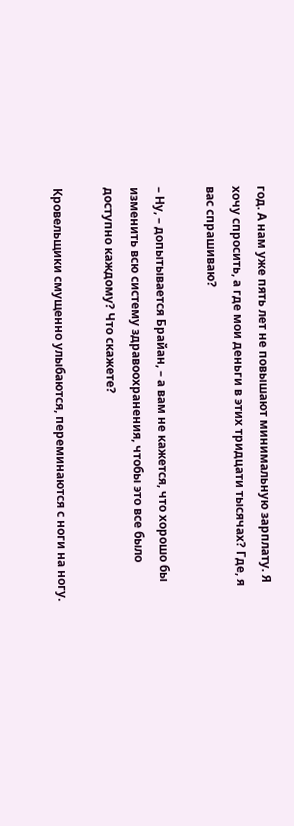год. А нам уже пять лет не повышают минимальную зарплату. Я хочу спросить, а где мои деньги в этих тридцати тысячах? Где, я вас спрашиваю?

– Ну, – допытывается Брайан, – а вам не кажется, что хорошо бы изменить всю систему здравоохранения, чтобы это все было доступно каждому? Что скажете?

Кровельщики смущенно улыбаются, переминаются с ноги на ногу.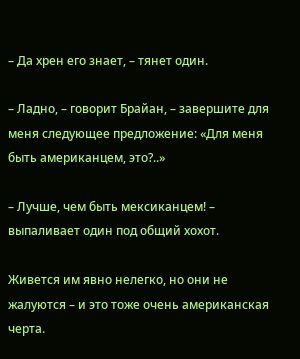– Да хрен его знает, – тянет один.

– Ладно, – говорит Брайан, – завершите для меня следующее предложение: «Для меня быть американцем, это?..»

– Лучше, чем быть мексиканцем! – выпаливает один под общий хохот.

Живется им явно нелегко, но они не жалуются – и это тоже очень американская черта.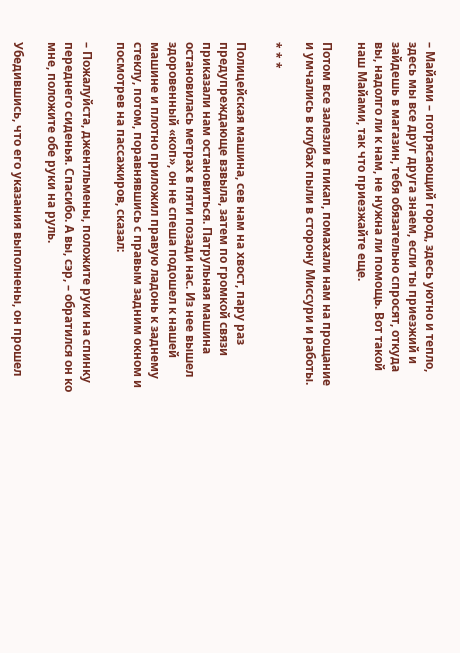– Майами – потрясающий город, здесь уютно и тепло, здесь мы все друг друга знаем, если ты приезжий и зайдешь в магазин, тебя обязательно спросят, откуда вы, надолго ли к нам, не нужна ли помощь. Вот такой наш Майами, так что приезжайте еще.

Потом все залезли в пикап, помахали нам на прощание и умчались в клубах пыли в сторону Миссури и работы.

* * *

Полицейская машина, сев нам на хвост, пару раз предупреждающе взвыла, затем по громкой связи приказали нам остановиться. Патрульная машина остановилась метрах в пяти позади нас. Из нее вышел здоровенный «коп», он не спеша подошел к нашей машине и плотно приложил правую ладонь к заднему стеклу, потом, поравнявшись с правым задним окном и посмотрев на пассажиров, сказал:

– Пожалуйста, джентльмены, положите руки на спинку переднего сиденья. Спасибо. А вы, сэр, – обратился он ко мне, положите обе руки на руль.

Убедившись, что его указания выполнены, он прошел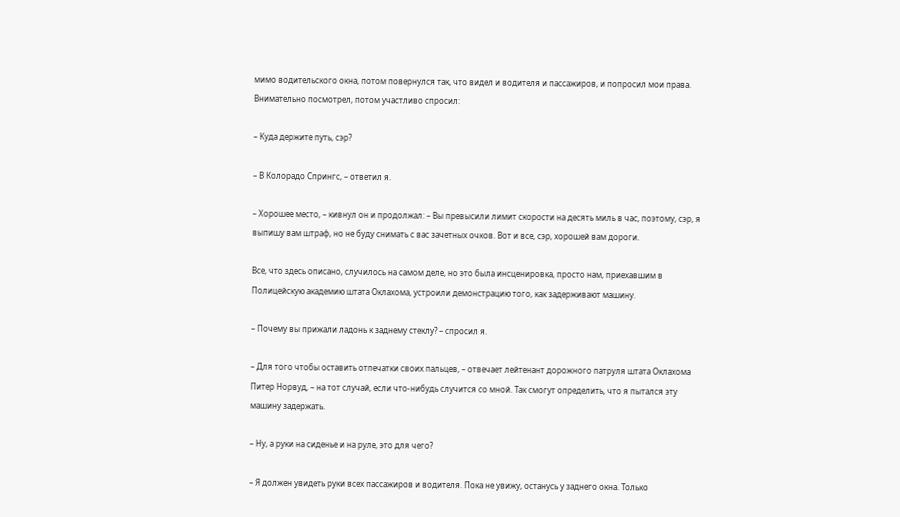мимо водительского окна, потом повернулся так, что видел и водителя и пассажиров, и попросил мои права. Внимательно посмотрел, потом участливо спросил:

– Куда держите путь, сэр?

– В Колорадо Спрингс, – ответил я.

– Хорошее место, – кивнул он и продолжал: – Вы превысили лимит скорости на десять миль в час, поэтому, сэр, я выпишу вам штраф, но не буду снимать с вас зачетных очков. Вот и все, сэр, хорошей вам дороги.

Все, что здесь описано, случилось на самом деле, но это была инсценировка, просто нам, приехавшим в Полицейскую академию штата Оклахома, устроили демонстрацию того, как задерживают машину.

– Почему вы прижали ладонь к заднему стеклу? – спросил я.

– Для того чтобы оставить отпечатки своих пальцев, – отвечает лейтенант дорожного патруля штата Оклахома Питер Норвуд, – на тот случай, если что-нибудь случится со мной. Так смогут определить, что я пытался эту машину задержать.

– Ну, а руки на сиденье и на руле, это для чего?

– Я должен увидеть руки всех пассажиров и водителя. Пока не увижу, останусь у заднего окна. Только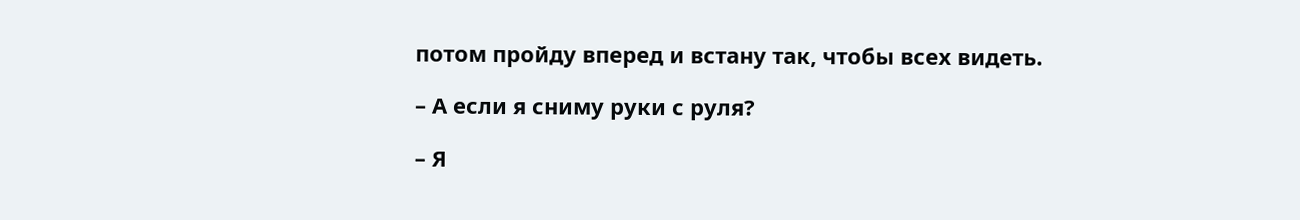потом пройду вперед и встану так, чтобы всех видеть.

– А если я сниму руки с руля?

– Я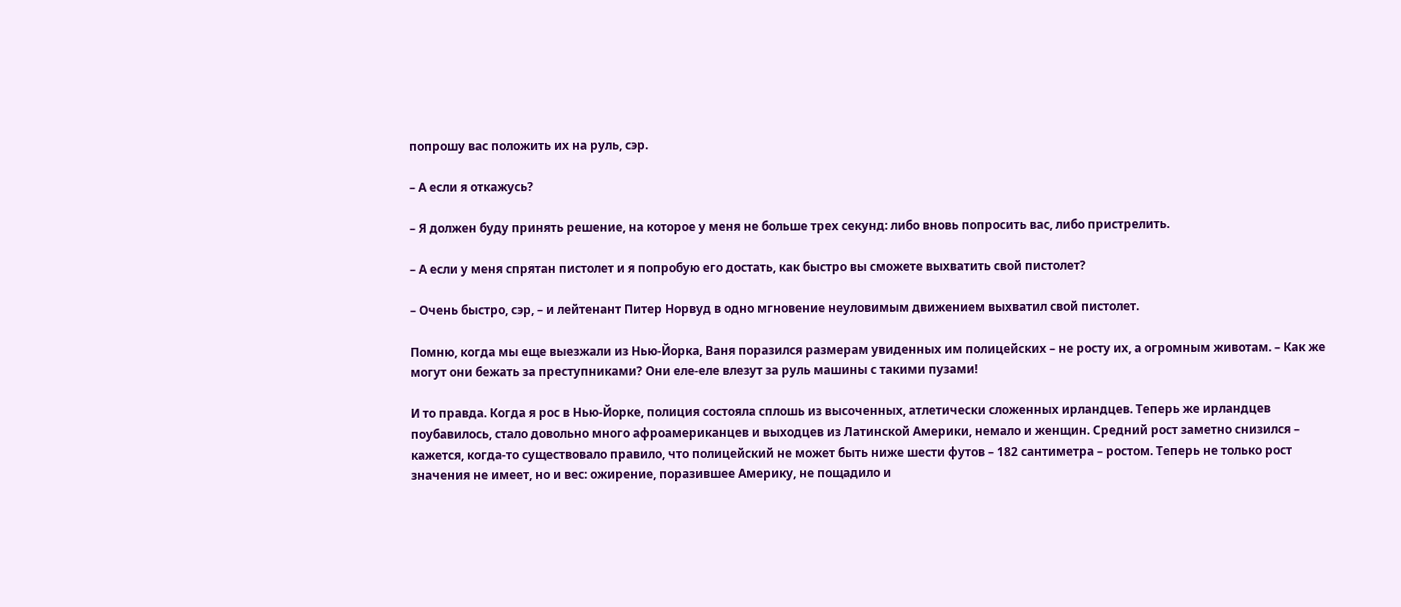попрошу вас положить их на руль, сэр.

– А если я откажусь?

– Я должен буду принять решение, на которое у меня не больше трех секунд: либо вновь попросить вас, либо пристрелить.

– А если у меня спрятан пистолет и я попробую его достать, как быстро вы сможете выхватить свой пистолет?

– Очень быстро, сэр, – и лейтенант Питер Норвуд в одно мгновение неуловимым движением выхватил свой пистолет.

Помню, когда мы еще выезжали из Нью-Йорка, Ваня поразился размерам увиденных им полицейских – не росту их, а огромным животам. – Как же могут они бежать за преступниками? Они еле-еле влезут за руль машины с такими пузами!

И то правда. Когда я рос в Нью-Йорке, полиция состояла сплошь из высоченных, атлетически сложенных ирландцев. Теперь же ирландцев поубавилось, стало довольно много афроамериканцев и выходцев из Латинской Америки, немало и женщин. Средний рост заметно снизился – кажется, когда-то существовало правило, что полицейский не может быть ниже шести футов – 182 сантиметра – ростом. Теперь не только рост значения не имеет, но и вес: ожирение, поразившее Америку, не пощадило и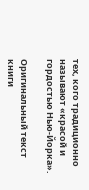тех, кого традиционно называют «красой и гордостью Нью-Йорка».

Оригинальный текст книги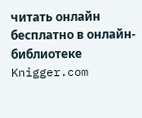читать онлайн бесплатно в онлайн-библиотеке Knigger.com